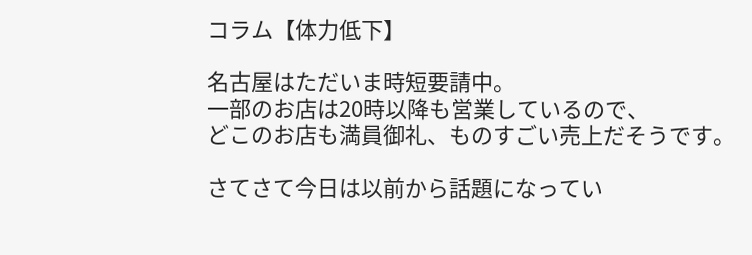コラム【体力低下】

名古屋はただいま時短要請中。
一部のお店は20時以降も営業しているので、
どこのお店も満員御礼、ものすごい売上だそうです。

さてさて今日は以前から話題になってい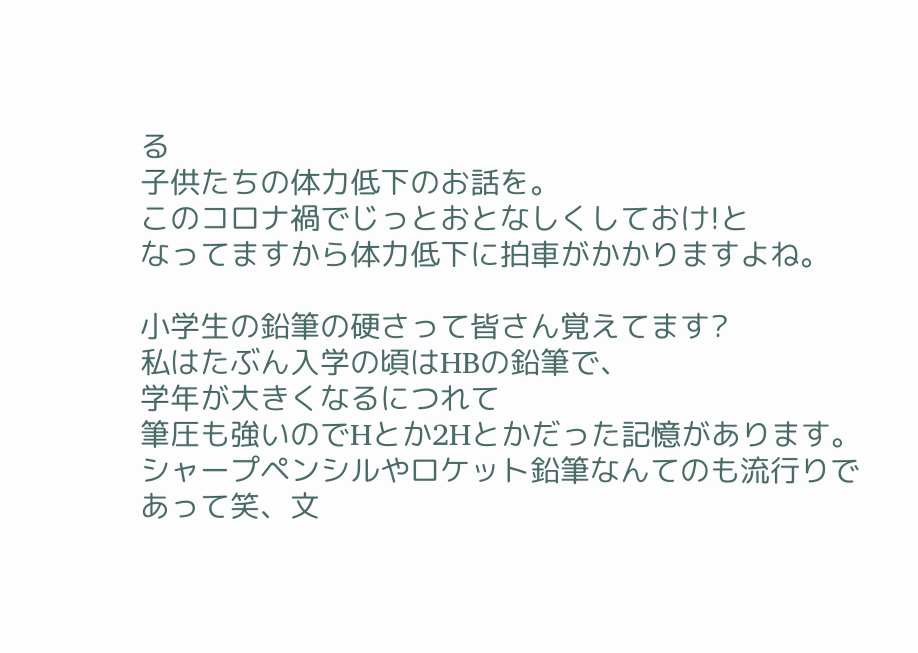る
子供たちの体力低下のお話を。
このコロナ禍でじっとおとなしくしておけ!と
なってますから体力低下に拍車がかかりますよね。

小学生の鉛筆の硬さって皆さん覚えてます?
私はたぶん入学の頃はHBの鉛筆で、
学年が大きくなるにつれて
筆圧も強いのでHとか2Hとかだった記憶があります。
シャープペンシルやロケット鉛筆なんてのも流行りで
あって笑、文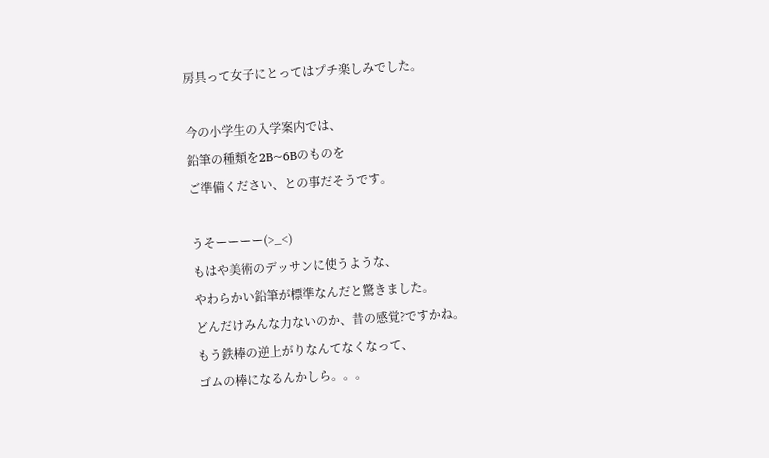房具って女子にとってはプチ楽しみでした。

今の小学生の入学案内では、
鉛筆の種類を2B~6Bのものを
ご準備ください、との事だそうです。

うそーーーー(>_<)
もはや美術のデッサンに使うような、
やわらかい鉛筆が標準なんだと驚きました。
どんだけみんな力ないのか、昔の感覚?ですかね。
もう鉄棒の逆上がりなんてなくなって、
ゴムの棒になるんかしら。。。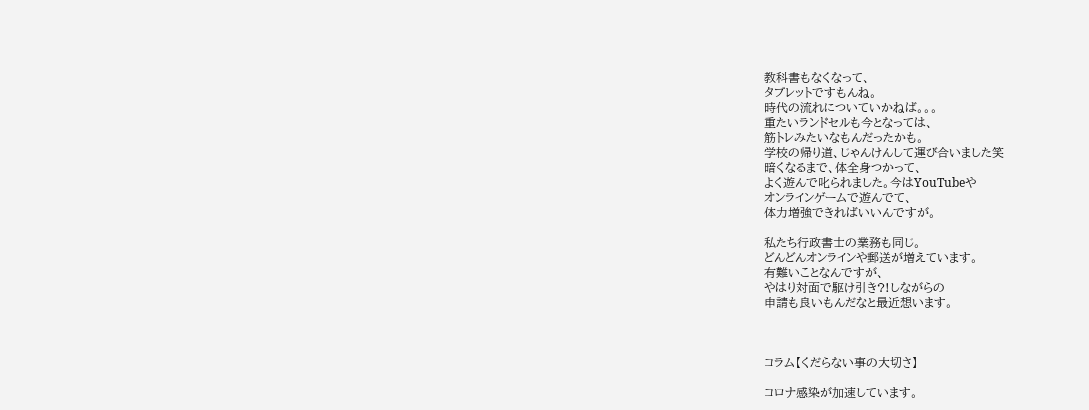教科書もなくなって、
タブレットですもんね。
時代の流れについていかねば。。。
重たいランドセルも今となっては、
筋トレみたいなもんだったかも。
学校の帰り道、じゃんけんして運び合いました笑
暗くなるまで、体全身つかって、
よく遊んで叱られました。今はYouTubeや
オンラインゲームで遊んでて、
体力増強できればいいんですが。

私たち行政書士の業務も同じ。
どんどんオンラインや郵送が増えています。
有難いことなんですが、
やはり対面で駆け引き?!しながらの
申請も良いもんだなと最近想います。



コラム【くだらない事の大切さ】

コロナ感染が加速しています。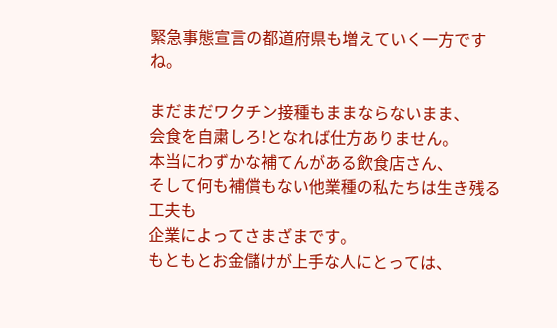緊急事態宣言の都道府県も増えていく一方ですね。

まだまだワクチン接種もままならないまま、
会食を自粛しろ!となれば仕方ありません。
本当にわずかな補てんがある飲食店さん、
そして何も補償もない他業種の私たちは生き残る工夫も
企業によってさまざまです。
もともとお金儲けが上手な人にとっては、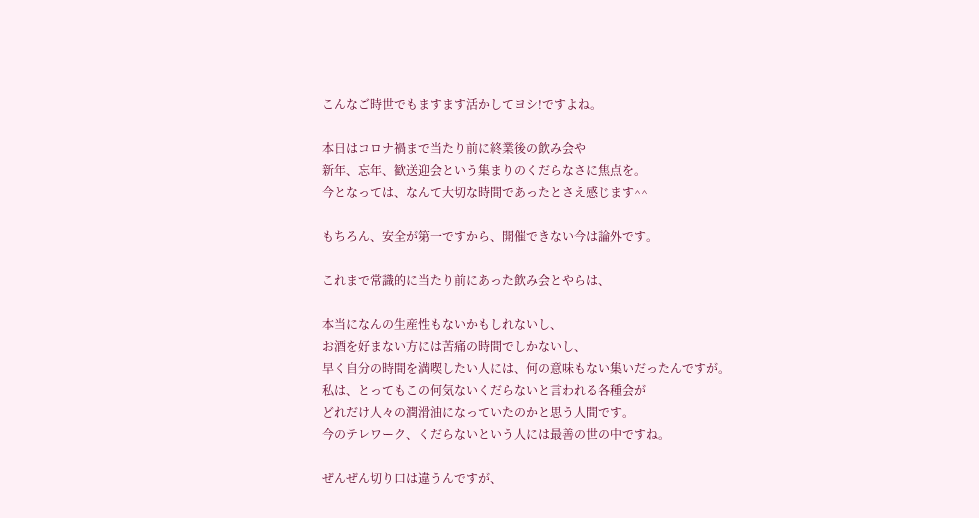こんなご時世でもますます活かしてヨシ!ですよね。

本日はコロナ禍まで当たり前に終業後の飲み会や
新年、忘年、歓送迎会という集まりのくだらなさに焦点を。
今となっては、なんて大切な時間であったとさえ感じます^^

もちろん、安全が第一ですから、開催できない今は論外です。

これまで常識的に当たり前にあった飲み会とやらは、

本当になんの生産性もないかもしれないし、
お酒を好まない方には苦痛の時間でしかないし、
早く自分の時間を満喫したい人には、何の意味もない集いだったんですが。
私は、とってもこの何気ないくだらないと言われる各種会が
どれだけ人々の潤滑油になっていたのかと思う人間です。
今のテレワーク、くだらないという人には最善の世の中ですね。

ぜんぜん切り口は違うんですが、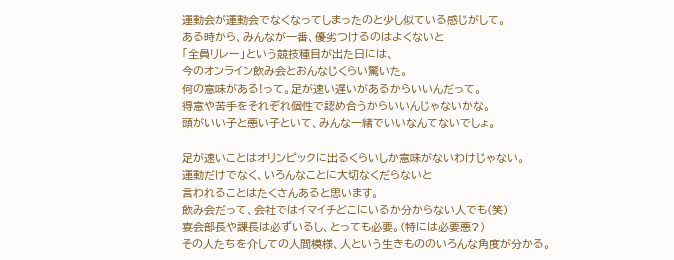運動会が運動会でなくなってしまったのと少し似ている感じがして。
ある時から、みんなが一番、優劣つけるのはよくないと
「全員リレー」という競技種目が出た日には、
今のオンライン飲み会とおんなじくらい驚いた。
何の意味がある!って。足が速い遅いがあるからいいんだって。
得意や苦手をそれぞれ個性で認め合うからいいんじゃないかな。
頭がいい子と悪い子といて、みんな一緒でいいなんてないでしょ。

足が速いことはオリンピックに出るくらいしか意味がないわけじゃない。
運動だけでなく、いろんなことに大切なくだらないと
言われることはたくさんあると思います。
飲み会だって、会社ではイマイチどこにいるか分からない人でも(笑)
宴会部長や課長は必ずいるし、とっても必要。(特には必要悪?)
その人たちを介しての人間模様、人という生きもののいろんな角度が分かる。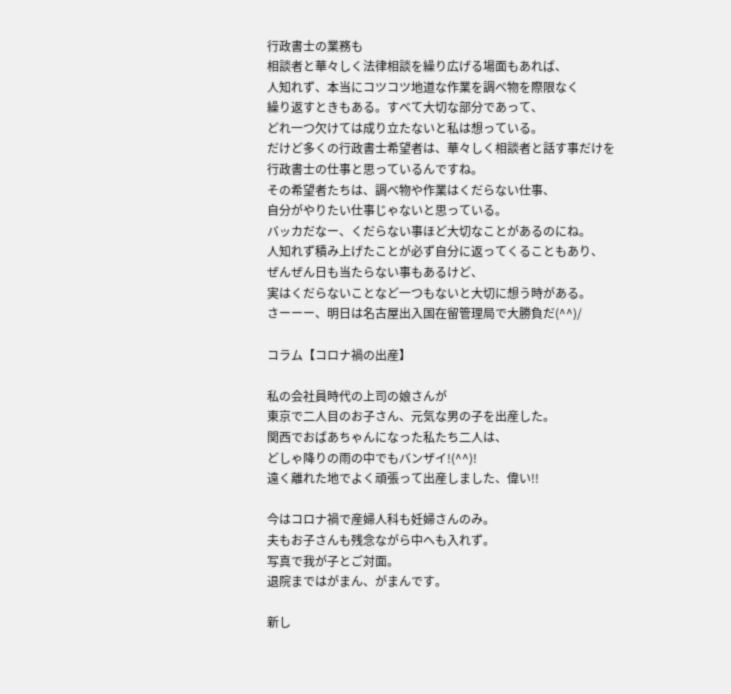行政書士の業務も
相談者と華々しく法律相談を繰り広げる場面もあれば、
人知れず、本当にコツコツ地道な作業を調べ物を際限なく
繰り返すときもある。すべて大切な部分であって、
どれ一つ欠けては成り立たないと私は想っている。
だけど多くの行政書士希望者は、華々しく相談者と話す事だけを
行政書士の仕事と思っているんですね。
その希望者たちは、調べ物や作業はくだらない仕事、
自分がやりたい仕事じゃないと思っている。
バッカだなー、くだらない事ほど大切なことがあるのにね。
人知れず積み上げたことが必ず自分に返ってくることもあり、
ぜんぜん日も当たらない事もあるけど、
実はくだらないことなど一つもないと大切に想う時がある。
さーーー、明日は名古屋出入国在留管理局で大勝負だ(^^)/

コラム【コロナ禍の出産】

私の会社員時代の上司の娘さんが
東京で二人目のお子さん、元気な男の子を出産した。
関西でおばあちゃんになった私たち二人は、
どしゃ降りの雨の中でもバンザイ!(^^)!
遠く離れた地でよく頑張って出産しました、偉い!!

今はコロナ禍で産婦人科も妊婦さんのみ。
夫もお子さんも残念ながら中へも入れず。
写真で我が子とご対面。
退院まではがまん、がまんです。

新し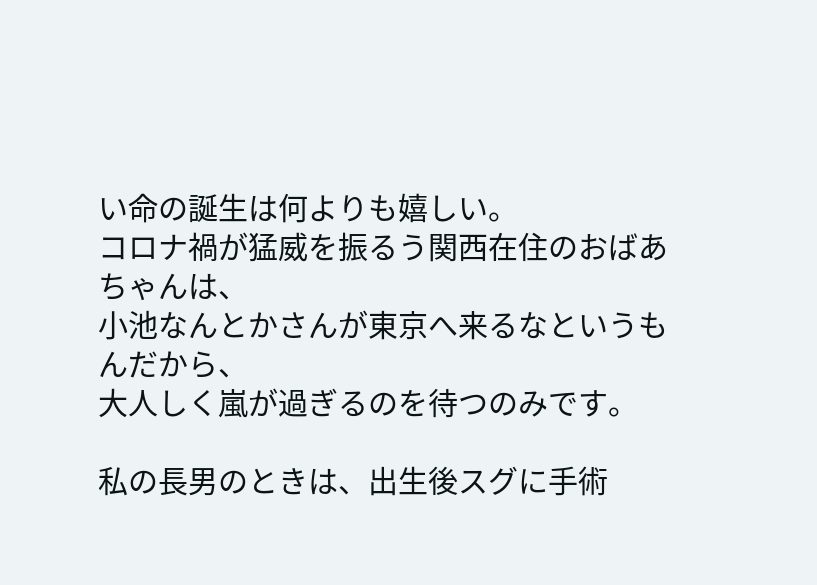い命の誕生は何よりも嬉しい。
コロナ禍が猛威を振るう関西在住のおばあちゃんは、
小池なんとかさんが東京へ来るなというもんだから、
大人しく嵐が過ぎるのを待つのみです。

私の長男のときは、出生後スグに手術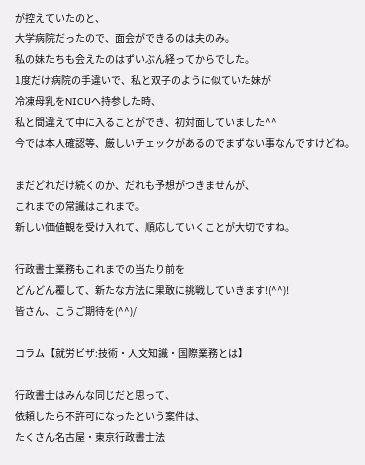が控えていたのと、
大学病院だったので、面会ができるのは夫のみ。
私の妹たちも会えたのはずいぶん経ってからでした。
1度だけ病院の手違いで、私と双子のように似ていた妹が
冷凍母乳をNICUへ持参した時、
私と間違えて中に入ることができ、初対面していました^^
今では本人確認等、厳しいチェックがあるのでまずない事なんですけどね。

まだどれだけ続くのか、だれも予想がつきませんが、
これまでの常識はこれまで。
新しい価値観を受け入れて、順応していくことが大切ですね。

行政書士業務もこれまでの当たり前を
どんどん覆して、新たな方法に果敢に挑戦していきます!(^^)!
皆さん、こうご期待を(^^)/

コラム【就労ビザ:技術・人文知識・国際業務とは】

行政書士はみんな同じだと思って、
依頼したら不許可になったという案件は、
たくさん名古屋・東京行政書士法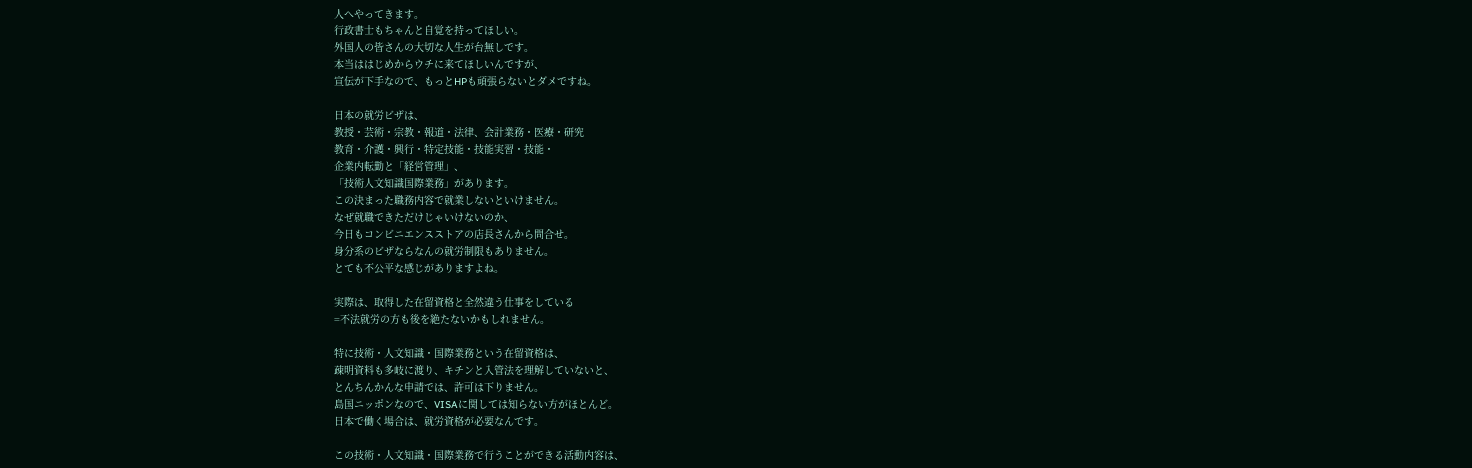人へやってきます。
行政書士もちゃんと自覚を持ってほしい。
外国人の皆さんの大切な人生が台無しです。
本当ははじめからウチに来てほしいんですが、
宣伝が下手なので、もっとHPも頑張らないとダメですね。

日本の就労ビザは、
教授・芸術・宗教・報道・法律、会計業務・医療・研究
教育・介護・興行・特定技能・技能実習・技能・
企業内転勤と「経営管理」、
「技術人文知識国際業務」があります。
この決まった職務内容で就業しないといけません。
なぜ就職できただけじゃいけないのか、
今日もコンビニエンスストアの店長さんから問合せ。
身分系のビザならなんの就労制限もありません。
とても不公平な感じがありますよね。

実際は、取得した在留資格と全然違う仕事をしている
=不法就労の方も後を絶たないかもしれません。

特に技術・人文知識・国際業務という在留資格は、
疎明資料も多岐に渡り、キチンと入管法を理解していないと、
とんちんかんな申請では、許可は下りません。
島国ニッポンなので、VISAに関しては知らない方がほとんど。
日本で働く場合は、就労資格が必要なんです。

この技術・人文知識・国際業務で行うことができる活動内容は、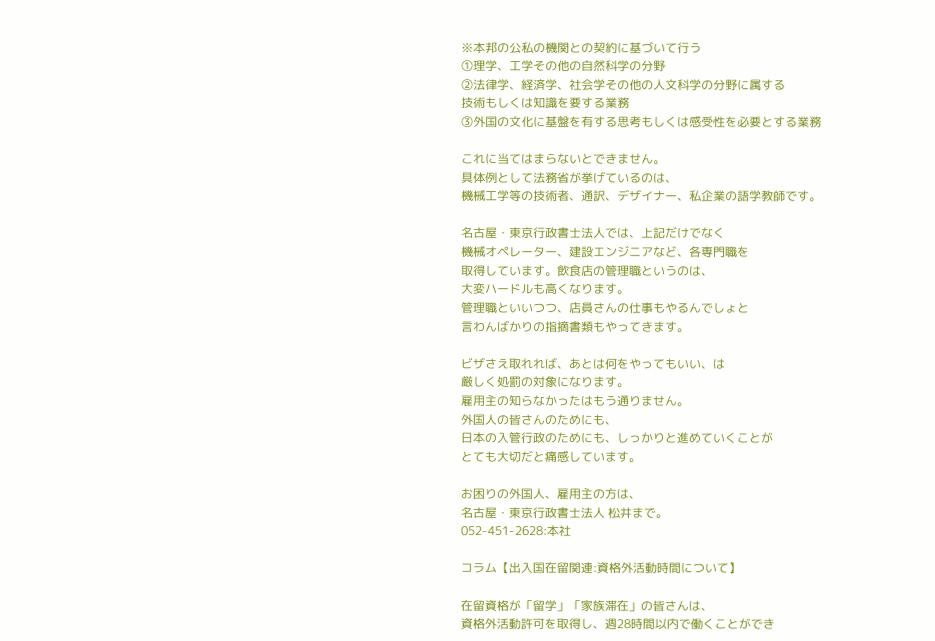※本邦の公私の機関との契約に基づいて行う
①理学、工学その他の自然科学の分野
②法律学、経済学、社会学その他の人文科学の分野に属する
技術もしくは知識を要する業務
③外国の文化に基盤を有する思考もしくは感受性を必要とする業務

これに当てはまらないとできません。
具体例として法務省が挙げているのは、
機械工学等の技術者、通訳、デザイナー、私企業の語学教師です。

名古屋・東京行政書士法人では、上記だけでなく
機械オペレーター、建設エンジニアなど、各専門職を
取得しています。飲食店の管理職というのは、
大変ハードルも高くなります。
管理職といいつつ、店員さんの仕事もやるんでしょと
言わんばかりの指摘書類もやってきます。

ビザさえ取れれば、あとは何をやってもいい、は
厳しく処罰の対象になります。
雇用主の知らなかったはもう通りません。
外国人の皆さんのためにも、
日本の入管行政のためにも、しっかりと進めていくことが
とても大切だと痛感しています。

お困りの外国人、雇用主の方は、
名古屋・東京行政書士法人 松井まで。
052-451-2628:本社

コラム【出入国在留関連:資格外活動時間について】

在留資格が「留学」「家族滞在」の皆さんは、
資格外活動許可を取得し、週28時間以内で働くことができ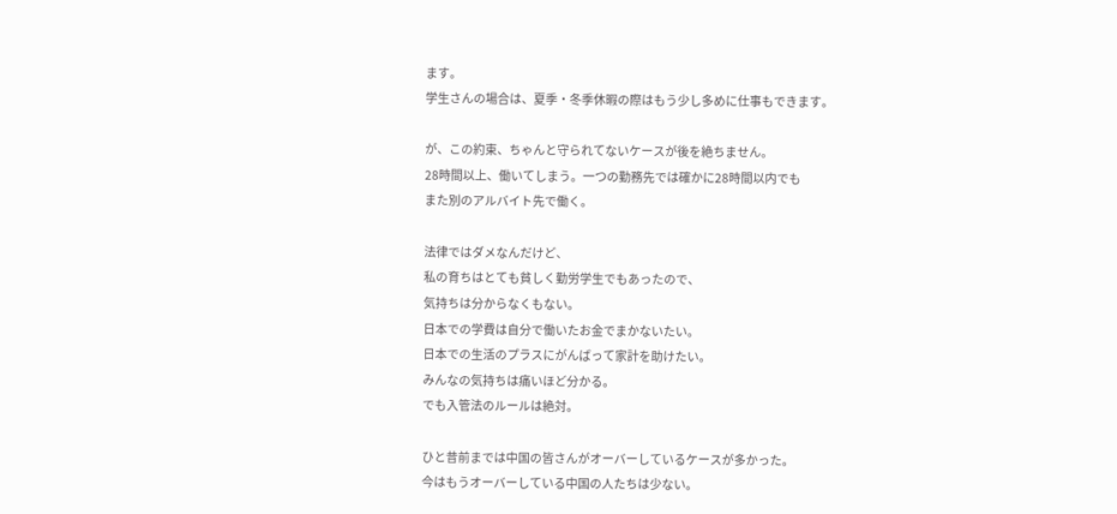ます。
学生さんの場合は、夏季・冬季休暇の際はもう少し多めに仕事もできます。

が、この約束、ちゃんと守られてないケースが後を絶ちません。
28時間以上、働いてしまう。一つの勤務先では確かに28時間以内でも
また別のアルバイト先で働く。

法律ではダメなんだけど、
私の育ちはとても貧しく勤労学生でもあったので、
気持ちは分からなくもない。
日本での学費は自分で働いたお金でまかないたい。
日本での生活のプラスにがんばって家計を助けたい。
みんなの気持ちは痛いほど分かる。
でも入管法のルールは絶対。

ひと昔前までは中国の皆さんがオーバーしているケースが多かった。
今はもうオーバーしている中国の人たちは少ない。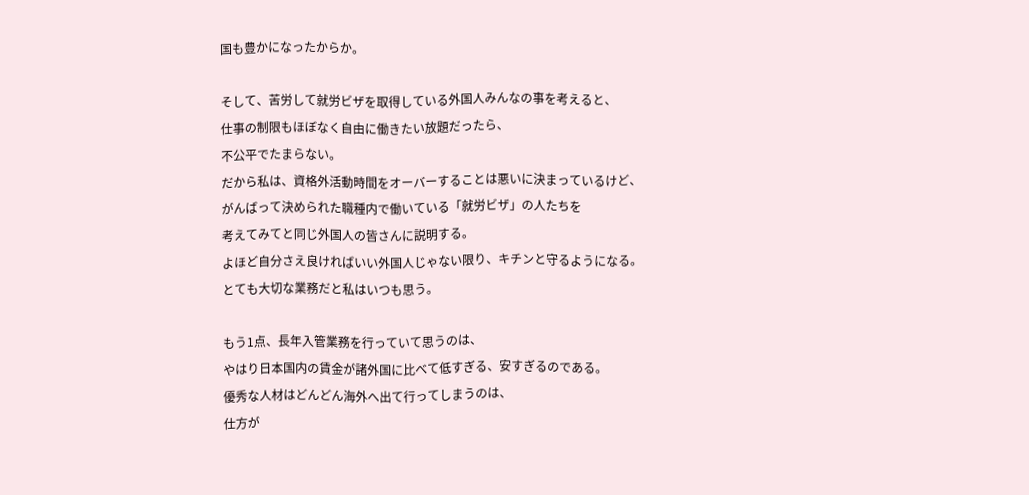国も豊かになったからか。

そして、苦労して就労ビザを取得している外国人みんなの事を考えると、
仕事の制限もほぼなく自由に働きたい放題だったら、
不公平でたまらない。
だから私は、資格外活動時間をオーバーすることは悪いに決まっているけど、
がんばって決められた職種内で働いている「就労ビザ」の人たちを
考えてみてと同じ外国人の皆さんに説明する。
よほど自分さえ良ければいい外国人じゃない限り、キチンと守るようになる。
とても大切な業務だと私はいつも思う。

もう1点、長年入管業務を行っていて思うのは、
やはり日本国内の賃金が諸外国に比べて低すぎる、安すぎるのである。
優秀な人材はどんどん海外へ出て行ってしまうのは、
仕方が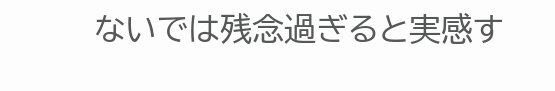ないでは残念過ぎると実感す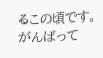るこの頃です。
がんばって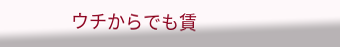ウチからでも賃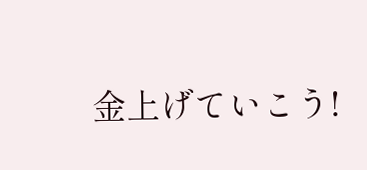金上げていこう!